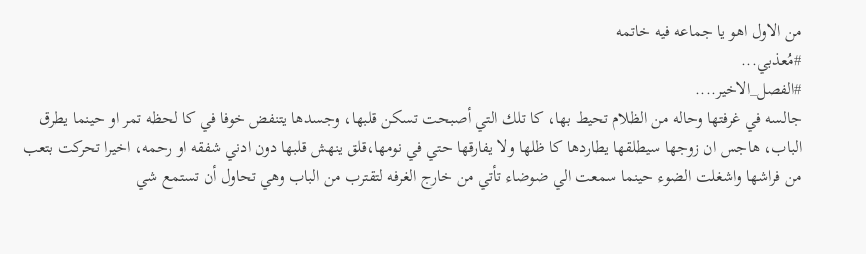من الاول اهو يا جماعه فيه خاتمه
#مُعذبي...
#الفصل_الاخير....
جالسه في غرفتها وحاله من الظلام تحيط بها، كا تلك التي أصبحت تسكن قلبها، وجسدها يتنفض خوفا في كا لحظه تمر او حينما يطرق الباب، هاجس ان زوجها سيطلقها يطاردها كا ظلها ولا يفارقها حتي في نومها،قلق ينهش قلبها دون ادني شفقه او رحمه، اخيرا تحركت بتعب من فراشها واشغلت الضوء حينما سمعت الي ضوضاء تأتي من خارج الغرفه لتقترب من الباب وهي تحاول أن تستمع شي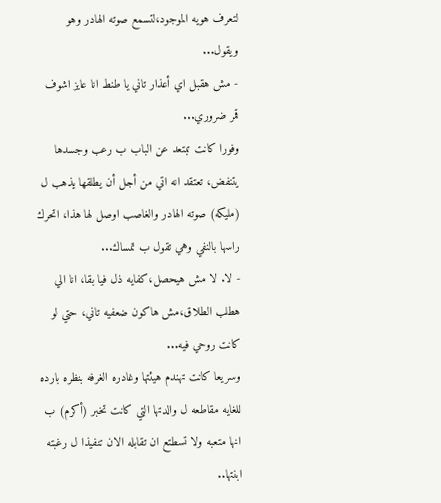لتعرف هويه الموجود،لتسمع صوته الهادر وهو ويقول...
- مش هقبل اي أعذار تاني يا طنط انا عايز اشوف قمر ضروري...
وفورا كانت تبتعد عن الباب ب رعب وجسدها يتنفض، تعتقد انه اتي من أجل أن يطلقها يذهب ل (مليكه) صوته الهادر والغاصب اوصل لها هذا، اتحرك راسها بالنفي وهي تقول ب تمساك...
- لا. لا مش هيحصل،كفايه ذل فيا بقا، انا الي هطلب الطلاق،مش هاكون ضعفيه تاني، حتي لو كانت روحي فيه...
وسريعا كانت تهندم هيئتها وغادره الغرفه بنظره بارده للغايه مقاطعه ل والدتها التي كانت تخبر (أكرم) ب انها متعبه ولا تسطتع ان تقابله الان تنفيذا ل رغبته ابنتها..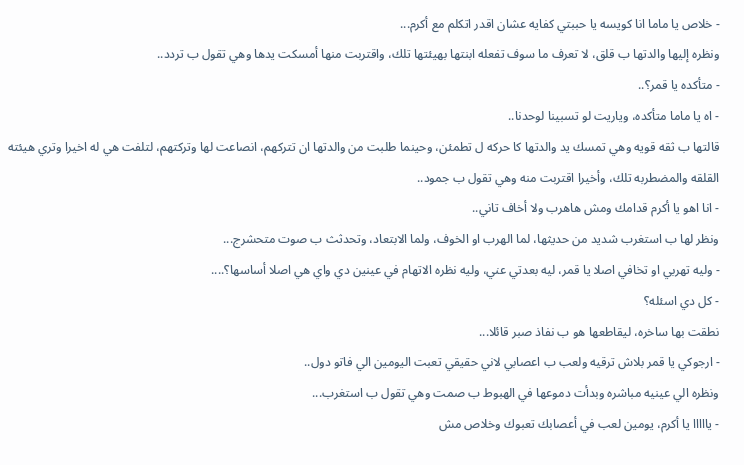- خلاص يا ماما انا كويسه يا حببتي كفايه عشان اقدر اتكلم مع أكرم...
ونظره إليها والدتها ب قلق، لا تعرف ما سوف تفعله ابنتها بهيئتها تلك، واقتربت منها أمسكت يدها وهي تقول ب تردد..
- متأكده يا قمر؟..
- اه يا ماما متأكده، وياريت لو تسبينا لوحدنا..
قالتها ب ثقه قويه وهي تمسك يد والدتها كا حركه ل تطمئن، وحينما طلبت من والدتها ان تتركهم، انصاعت لها وتركتهم، لتلفت هي له اخيرا وتري هيئته القلقه والمضطربه تلك، وأخيرا اقتربت منه وهي تقول ب جمود..
- انا اهو يا أكرم قدامك ومش هاهرب ولا أخاف تاني..
ونظر لها ب استغرب شديد من حديثها، لما الهرب او الخوف، ولما الابتعاد، وتحدثث ب صوت متحشرج...
- وليه تهربي او تخافي اصلا يا قمر، ليه بعدتي عني، وليه نظره الاتهام في عينين دي واي هي اصلا أساسها؟....
- كل دي اسئله؟
نطقت بها ساخره، ليقاطعها هو ب نفاذ صبر قائلا...
- ارجوكي يا قمر بلاش ترقيه ولعب ب اعصابي لاني حقيقي تعبت اليومين الي فاتو دول..
ونظره الي عينيه مباشره وبدأت دموعها في الهبوط ب صمت وهي تقول ب استغرب...
- يااااا يا أكرم، يومين لعب في أعصابك تعبوك وخلاص مش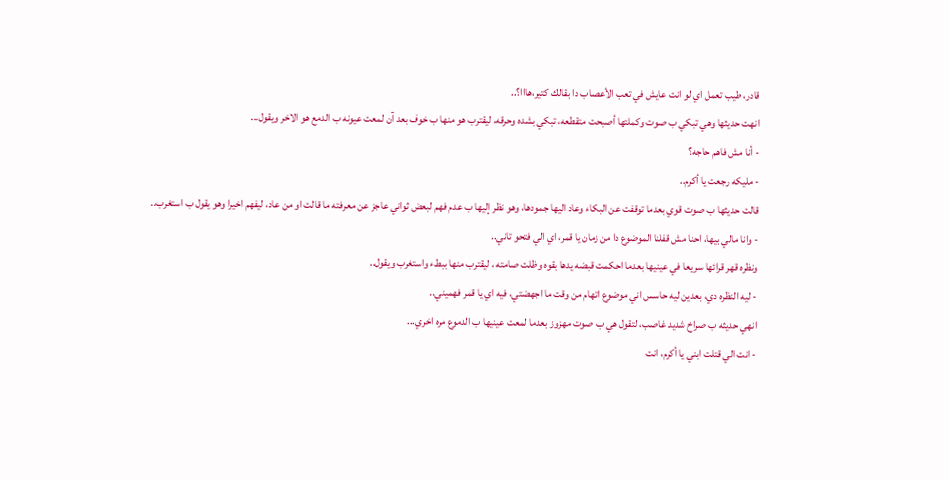قادر، طيب تعمل اي لو انت عايش في تعب الأعصاب دا بقالك كتير،هااا؟..
انهت حديثها وهي تبكي ب صوت وكملتها أصبحت متقطعه، تبكي بشده وحرقه، ليقترب هو منها ب خوف بعد آن لمعت عيونه ب الدمع هو الاخر ويقول...
- أنا مش فاهم حاجه؟
- مليكه رجعت يا أكرم..
قالت حديثها ب صوت قوي بعدما توقفت عن البكاء وعاد اليها جمودها، وهو نظر إليها ب عدم فهم لبعض ثواني عاجز عن معرفته ما قالت او من عاد، ليفهم اخيرا وهو يقول ب استغرب..
- وانا مالي بيها، احنا مش قفلنا الموضوع دا من زمان يا قمر، اي الي فتحو تاني..
ونظره قهر قرائها سريعا في عينيها بعدما احكمت قبضه يدها بقوه وظلت صامته ، ليقترب منها ببطء واستغرب ويقول..
- ليه النظره دي، بعدين ليه حاسس اني موضوع اتهام من وقت ما اجهضتي، فيه اي يا قمر فهميني..
انهي حديثه ب صراخ شديد غاصب، لتقول هي ب صوت مهزوز بعدما لمعت عينيها ب الدموع مره اخري...
- انت الي قتلت ابني يا أكرم، انت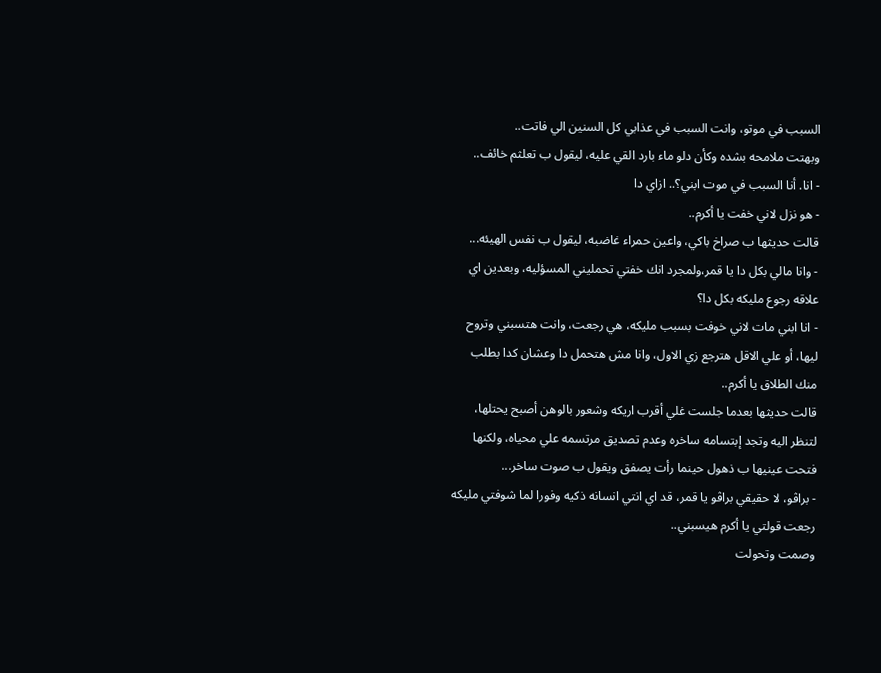السبب في موتو، وانت السبب في عذابي كل السنين الي فاتت..
وبهتت ملامحه بشده وكأن دلو ماء بارد القي عليه، ليقول ب تعلثم خائف..
- انا. أنا السبب في موت ابني؟.. ازاي دا
- هو نزل لاني خفت يا أكرم..
قالت حديثها ب صراخ باكي، واعين حمراء غاضبه، ليقول ب نفس الهيئه...
- وانا مالي بكل دا يا قمر،ولمجرد انك خفتي تحمليني المسؤليه، وبعدين اي علاقه رجوع مليكه بكل دا؟
- انا ابني مات لاني خوفت بسبب مليكه، هي رجعت، وانت هتسبني وتروح ليها، أو علي الاقل هترجع زي الاول، وانا مش هتحمل دا وعشان كدا بطلب منك الطلاق يا أكرم..
قالت حديثها بعدما جلست غلي أقرب اريكه وشعور بالوهن أصبح يحتلها، لتنظر اليه وتجد إبتسامه ساخره وعدم تصديق مرتسمه علي محياه، ولكنها فتحت عينيها ب ذهول حينما رأت يصفق ويقول ب صوت ساخر...
- براڤو، لا حقيقي براڤو يا قمر، قد اي انتي انسانه ذكيه وفورا لما شوفتي مليكه رجعت قولتي يا أكرم هيسبني..
وصمت وتحولت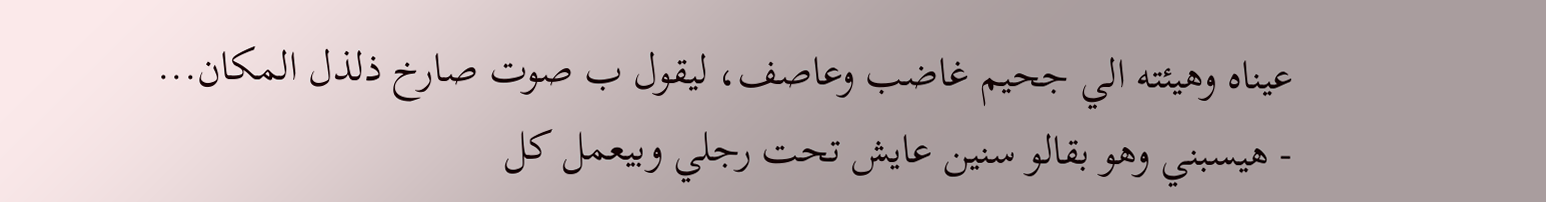عيناه وهيئته الي جحيم غاضب وعاصف، ليقول ب صوت صارخ ذلذل المكان...
- هيسبني وهو بقالو سنين عايش تحت رجلي وبيعمل كل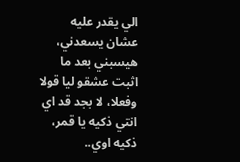الي يقدر عليه عشان يسعدني، هيسبني بعد ما اثبت عشقو ليا قولا وفعلا، لا بجد قد اي انتي ذكيه يا قمر، ذكيه اوي..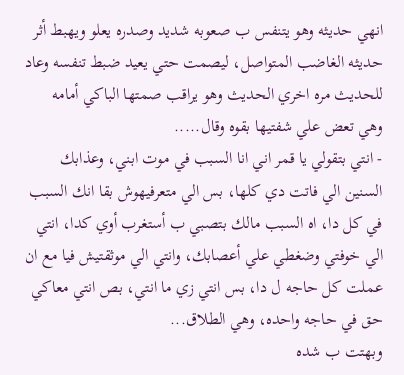انهي حديثه وهو يتنفس ب صعوبه شديد وصدره يعلو ويهبط أثر حديثه الغاضب المتواصل، ليصمت حتي يعيد ضبط تنفسه وعاد للحديث مره اخري الحديث وهو يراقب صمتها الباكي أمامه وهي تعض علي شفتيها بقوه وقال.....
- انتي بتقولي يا قمر اني انا السبب في موت ابني، وعذابك السنين الي فاتت دي كلها، بس الي متعرفيهوش بقا انك السبب في كل دا، اه السبب مالك بتصبي ب أستغرب أوي كدا، انتي الي خوفتي وضغطي علي أعصابك، وانتي الي موثقتيش فيا مع ان عملت كل حاجه ل دا، بس انتي زي ما انتي، بص انتي معاكي حق في حاجه واحده، وهي الطلاق...
وبهتت ب شده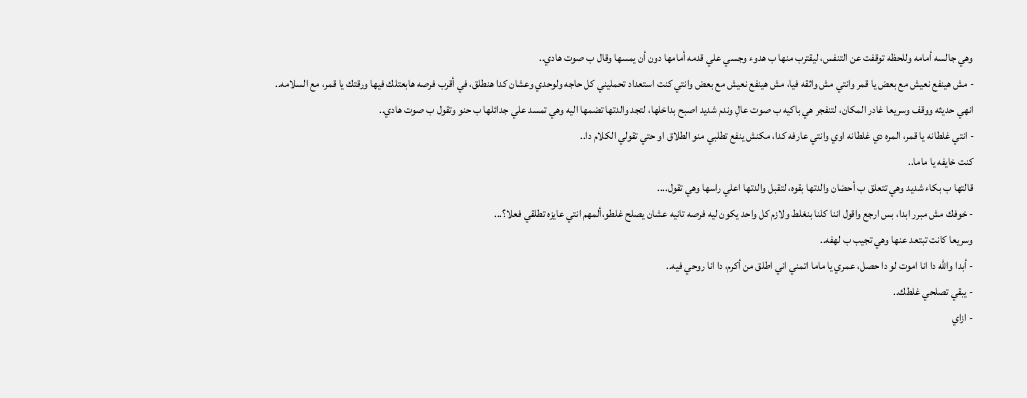وهي جالسه أمامه وللحظه توقفت عن التنفس، ليقترب منها ب هدوء وجسي علي قدمه أمامها دون أن يمسها وقال ب صوت هادي..
- مش هينفع نعيش مع بعض يا قمر وانتي مش واثقه فيا، مش هينفع نعيش مع بعض وانتي كنت استعداد تحمليني كل حاجه ولوحدي وعشان كدا هنطلق، في أقرب فرصه هابعتلك فيها ورقتك يا قمر، مع السلامه..
انهي حديثه ووقف وسريعا غادر المكان، لتنفجر هي باكيه ب صوت عالِ وندم شديد اصبح بداخلها، لتجد والدتها تضمها اليه وهي تمسد علي جدائلها ب حنو وتقول ب صوت هادي..
- انتي غلطانه يا قمر، المره دي غلطانه اوي وانتي عارفه كدا، مكنش ينفع تطلبي منو الطلاق او حتي تقولي الكلام دا..
كنت خايفه يا ماما..
قالتها ب بكاء شديد وهي تتعلق ب أحضان والدتها بقوه، لتقبل والدتها اعلي راسها وهي تقول....
- خوفك مش مبرر ابدا، بس ارجع واقول اننا كلنا بنغلط ولازم كل واحد يكون ليه فرصه تانيه عشان يصلح غلطو،ألمهم انتي عايزه تطلقي فعلا؟...
وسريعا كانت تبتعد عنها وهي تجيب ب لهفه..
- أبدا والله دا انا اموت لو دا حصل، عمري يا ماما اتمني اني اطلق من أكرم، دا انا روحي فيه..
- يبقي تصلحي غلطك..
- ازاي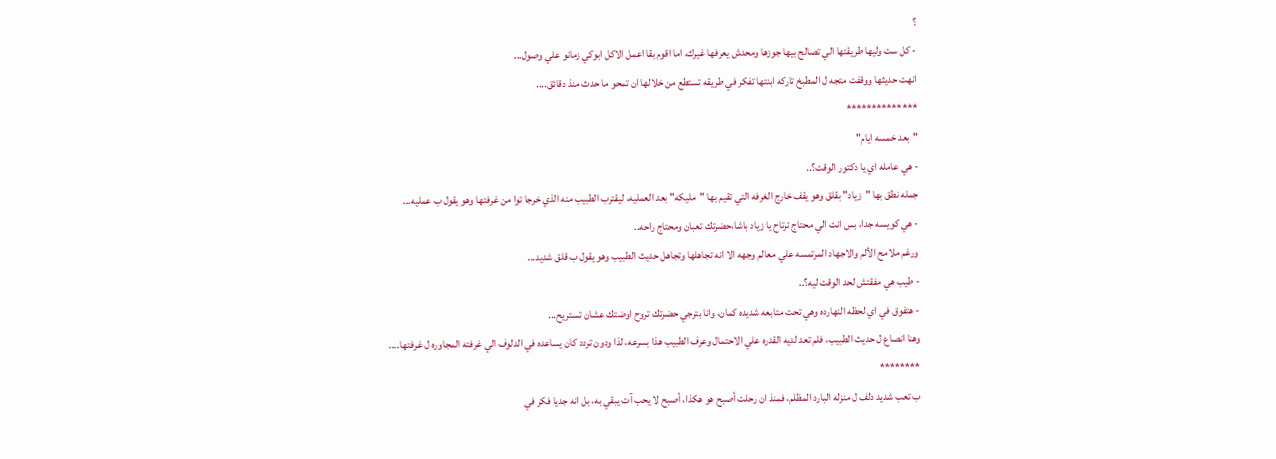؟
- كل ست وليها طريقتها الي تصالح بيها جوزها ومحدش يعرفها غيرك، اما اقوم بقا اعمل الاكل ابوكي زمانو علي وصول...
انهت حديثها ووقفت متجه ل المطبخ تاركه ابنتها تفكر في طريقه تستطع من خلالها ان تمحو ما حدث منذ دقائق....
**************
"بعد خمسه ايام"
- هي عامله اي يا دكتور الوقت؟..
جمله نطق بها "زياد" بقلق وهو يقف خارج الغرفه التي تقيم بها "مليكه" بعد العمليه، ليقترب الطبيب منه الذي خرجا توا من غرفتها وهو يقول ب عمليه...
- هي كويسه جدا، بس انت الي محتاج ترتاح يا زياد باشا،حضرتك تعبان ومحتاج راحه..
ورغم ملامح الألم والاجهاد المرتمسه علي معالم وجهه الا انه تجاهلها وتجاهل حديث الطبيب وهو يقول ب قلق شديد...
- طيب هي مفقتش لحد الوقت ليه؟..
- هتفوق في اي لحظه النهارده وهي تحت متابعه شديده كمان، وانا بترجي حضرتك تروح اوضتك عشان تستريح...
وهنا انصاع ل حديث الطبيب، فلم تعد لديه القدره علي الاحتمال وعرف الطبيب هذا بسرعه، لذا ودون تردد كان يساعده في الدلوف الي غرفته المجاوره ل غرفتها....
********
ب تعب شديد دلف ل منزله البارد المظلم، فمنذ ان رحلت أصبح هو هكذا، أصبح لا يحب آت يبقي به، بل انه جديا فكر في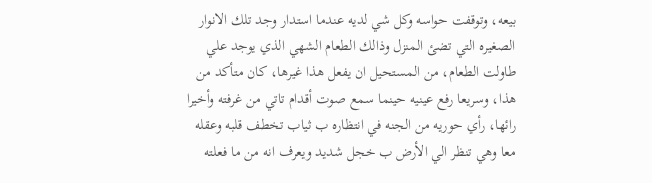بيعه، وتوقفت حواسه وكل شي لديه عندما استدار وجد تلك الانوار الصغيره التي تضئ المنزل وذالك الطعام الشهي الذي يوجد علي طاولت الطعام، من المستحيل ان يفعل هذا غيرها، كان متأكد من هذا، وسريعا رفع عينيه حينما سمع صوت أقدام تاتي من غرفته وأخيرا رائها، رأي حوريه من الجنه في انتظاره ب ثياب تخطف قلبه وعقله معا وهي تنظر الي الأرض ب خجل شديد ويعرف انه من ما فعلته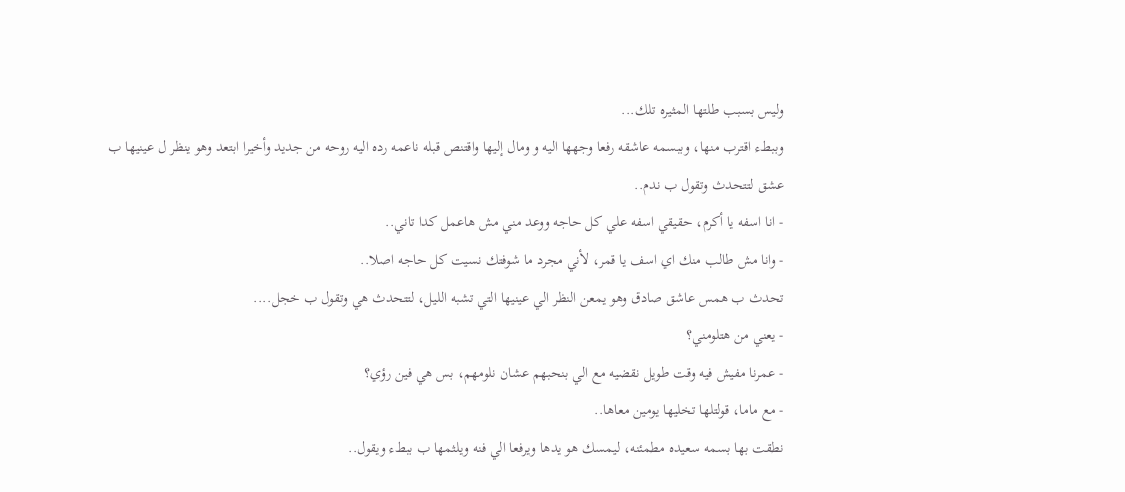وليس بسبب طلتها المثيره تلك...
وببطء اقترب منها، وببسمه عاشقه رفعا وجهها اليه و ومال إليها واقتنص قبله ناعمه رده اليه روحه من جديد وأخيرا ابتعد وهو ينظر ل عينيها ب عشق لتتحدث وتقول ب ندم..
- انا اسفه يا أكرم، حقيقي اسفه علي كل حاجه ووعد مني مش هاعمل كدا تاني..
- وانا مش طالب منك اي اسف يا قمر، لأني مجرد ما شوفتك نسيت كل حاجه اصلا..
تحدث ب همس عاشق صادق وهو يمعن النظر الي عينيها التي تشبه الليل، لتتحدث هي وتقول ب خجل....
- يعني من هتلومني؟
- عمرنا مفيش فيه وقت طويل نقضيه مع الي بنحبهم عشان نلومهم، بس هي فين رؤي؟
- مع ماما، قولتلها تخليها يومين معاها..
نطقت بها بسمه سعيده مطمئنه، ليمسك هو يدها ويرفعا الي فنه ويلثمها ب ببطء ويقول..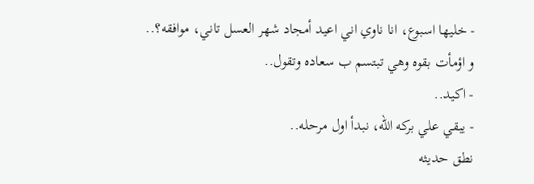- خليها اسبوع، انا ناوي اني اعيد أمجاد شهر العسل تاني، موافقه؟..
و اؤمأت بقوه وهي تبتسم ب سعاده وتقول..
- اكيد..
- يبقي علي بركه الله، نبدأ اول مرحله..
نطق حديثه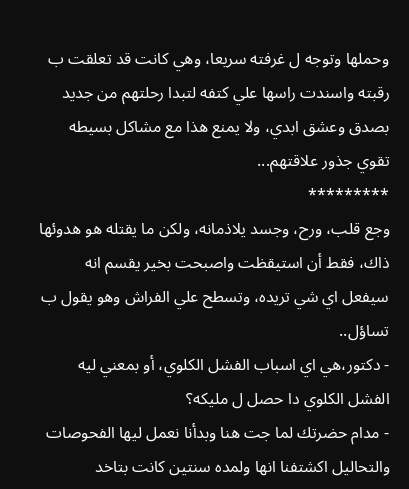وحملها وتوجه ل غرفته سريعا، وهي كانت قد تعلقت ب رقبته واسندت راسها علي كتفه لتبدا رحلتهم من جديد بصدق وعشق ابدي، ولا يمنع هذا مع مشاكل بسيطه تقوي جذور علاقتهم...
*********
وجع قلب، ورح، وجسد يلاذمانه، ولكن ما يقتله هو هدوئها ذاك، فقط أن استيقظت واصبحت بخير يقسم انه سيفعل اي شي تريده، وتسطح علي الفراش وهو يقول ب تساؤل..
- دكتور،هي اي اسباب الفشل الكلوي، أو بمعني ليه الفشل الكلوي دا حصل ل مليكه؟
- مدام حضرتك لما جت هنا وبدأنا نعمل ليها الفحوصات
والتحاليل اكشتفنا انها ولمده سنتين كانت بتاخد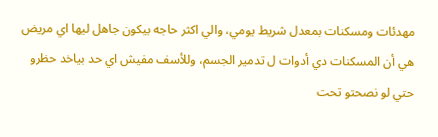مهدئات ومسكنات بمعدل شريط يومي، والي اكثر حاجه بيكون جاهل ليها اي مريض هي أن المسكنات دي أدوات ل تدمير الجسم، وللأسف مفيش اي حد بياخد حظرو حتي لو نصحتو تحت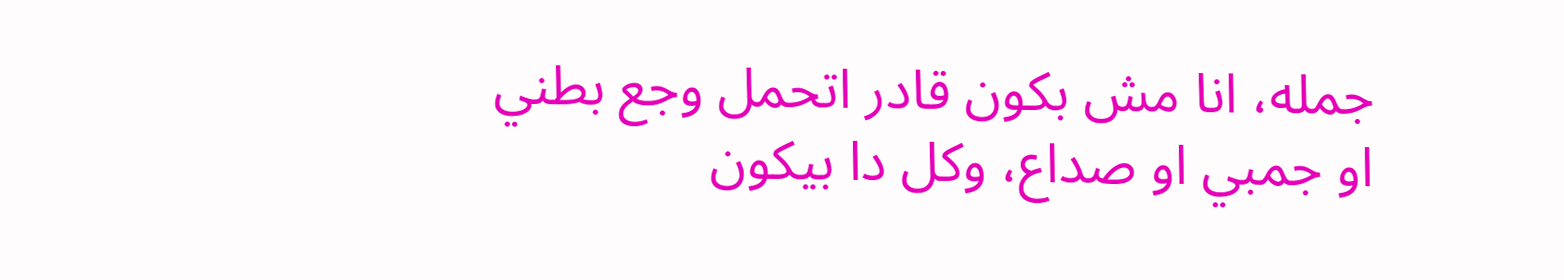جمله، انا مش بكون قادر اتحمل وجع بطني او جمبي او صداع، وكل دا بيكون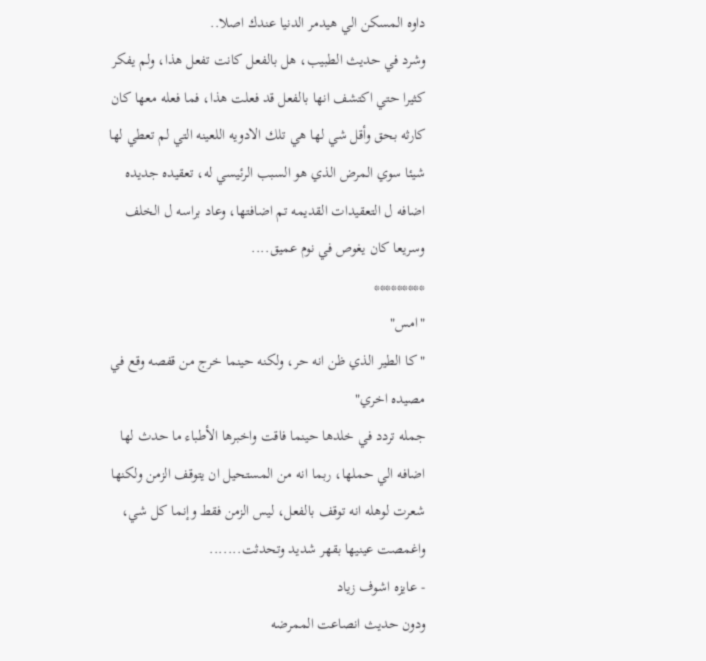داوه المسكن الي هيدمر الدنيا عندك اصلا..
وشرد في حديث الطبيب، هل بالفعل كانت تفعل هذا، ولم يفكر كثيرا حتي اكتشف انها بالفعل قد فعلت هذا، فما فعله معها كان كارثه بحق وأقل شي لها هي تلك الادويه اللعينه التي لم تعطي لها شيئا سوي المرض الذي هو السبب الرئيسي له، تعقيده جديده اضافه ل التعقيدات القديمه تم اضافتها، وعاد براسه ل الخلف وسريعا كان يغوص في نوم عميق....
*********
"امس"
"كا الطير الذي ظن انه حر، ولكنه حينما خرج من قفصه وقع في مصيده اخري"
جمله تردد في خلدها حينما فاقت واخبرها الأطباء ما حدث لها اضافه الي حملها، ربما انه من المستحيل ان يتوقف الزمن ولكنها شعرت لوهله انه توقف بالفعل، ليس الزمن فقط وإنما كل شي، واغمصت عينيها بقهر شديد وتحدثت.......
- عايزه اشوف زياد
ودون حديث انصاعت الممرضه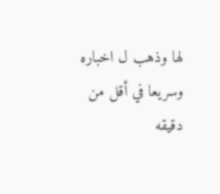لها وذهب ل اخباره وسريعا في أقل من دقيقه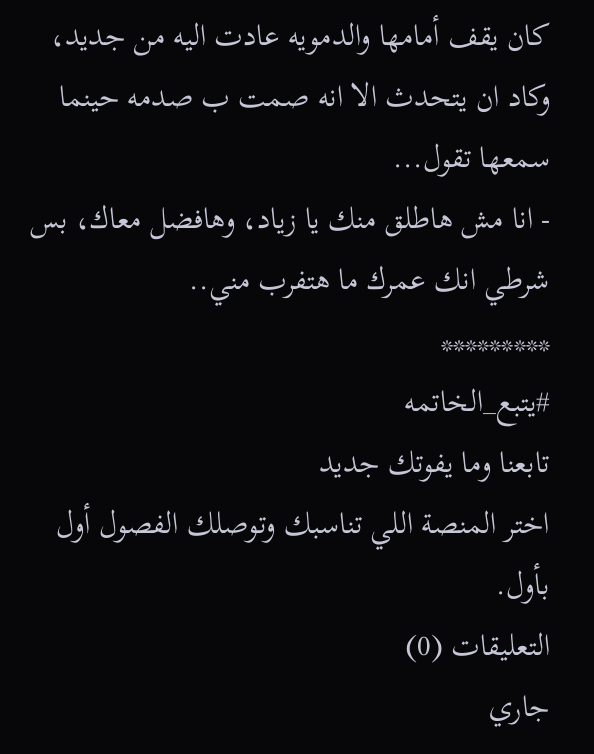كان يقف أمامها والدمويه عادت اليه من جديد، وكاد ان يتحدث الا انه صمت ب صدمه حينما سمعها تقول...
- انا مش هاطلق منك يا زياد، وهافضل معاك، بس شرطي انك عمرك ما هتفرب مني..
*********
#يتبع_الخاتمه
تابعنا وما يفوتك جديد
اختر المنصة اللي تناسبك وتوصلك الفصول أول بأول.
التعليقات (0)
جاري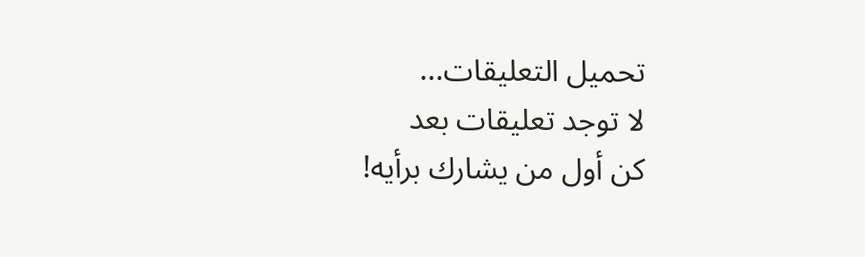تحميل التعليقات...
لا توجد تعليقات بعد
كن أول من يشارك برأيه!